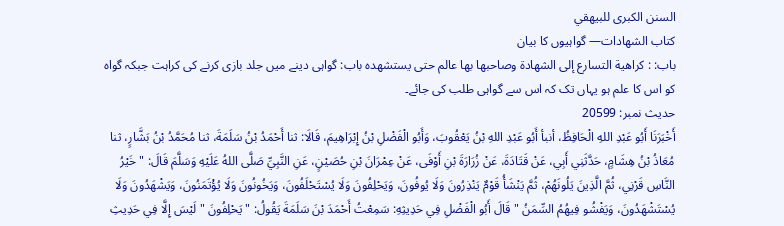السنن الكبرى للبيهقي
كتاب الشهادات— گواہیوں کا بیان
باب: : كراهية التسارع إلى الشهادة وصاحبها بها عالم حتى يستشهده باب: گواہی دینے میں جلد بازی کرنے کی کراہت جبکہ گواہ کو اس کا علم ہو یہاں تک کہ اس سے گواہی طلب کی جائے۔
حدیث نمبر: 20599
أَخْبَرَنَا أَبُو عَبْدِ اللهِ الْحَافِظُ، أنبأ أَبُو عَبْدِ اللهِ بْنُ يَعْقُوبَ، وَأَبُو الْفَضْلِ بْنُ إِبْرَاهِيمَ، قَالَا: ثنا أَحْمَدُ بْنُ سَلَمَةَ، ثنا مُحَمَّدُ بْنُ بَشَّارٍ، ثنا مُعَاذُ بْنُ هِشَامٍ، حَدَّثَنِي أَبِي، عَنْ قَتَادَةَ، عَنْ زُرَارَةَ بْنِ أَوْفَى، عَنْ عِمْرَانَ بْنِ حُصَيْنٍ، عَنِ النَّبِيِّ صَلَّى اللهُ عَلَيْهِ وَسَلَّمَ قَالَ: " خَيْرُ النَّاسِ قَرْنِي، ثُمَّ الَّذِينَ يَلُونَهُمْ، ثُمَّ يَنْشَأُ قَوْمٌ يَنْذِرُونَ وَلَا يُوفُونَ، وَيَحْلِفُونَ وَلَا يُسْتَحْلَفُونَ، وَيَخُونُونَ وَلَا يُؤْتَمَنُونَ، وَيَشْهَدُونَ وَلَا يُسْتَشْهَدُونَ، وَيَفْشُو فِيهُمُ السِّمَنُ " قَالَ أَبُو الْفَضْلِ فِي حَدِيثِهِ: سَمِعْتُ أَحْمَدَ بْنَ سَلَمَةَ يَقُولُ: " يَحْلِفُونَ " لَيْسَ إِلَّا فِي حَدِيثِ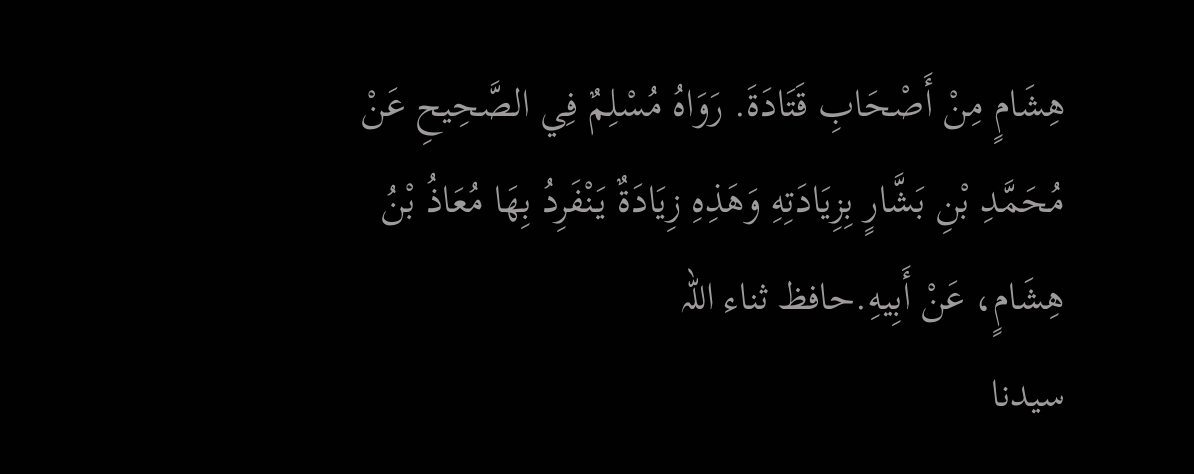هِشَامٍ مِنْ أَصْحَابِ قَتَادَةَ. رَوَاهُ مُسْلِمٌ فِي الصَّحِيحِ عَنْ مُحَمَّدِ بْنِ بَشَّارٍ بِزِيَادَتِهِ وَهَذِهِ زِيَادَةٌ يَنْفَرِدُ بِهَا مُعَاذُ بْنُ هِشَامٍ، عَنْ أَبِيهِ.حافظ ثناء اللہ
سیدنا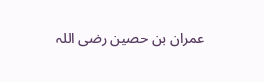عمران بن حصین رضی اللہ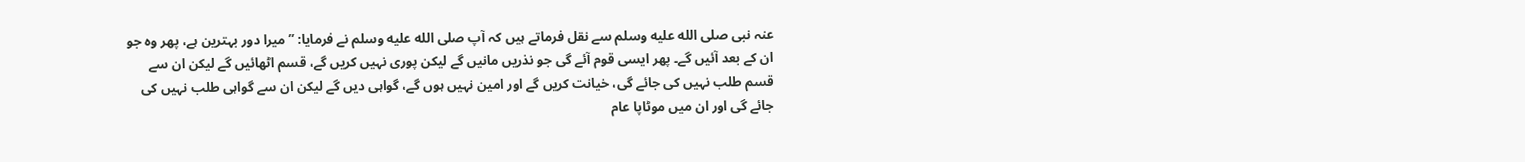عنہ نبی صلى الله عليه وسلم سے نقل فرماتے ہیں کہ آپ صلى الله عليه وسلم نے فرمایا: ”میرا دور بہترین ہے، پھر وہ جو ان کے بعد آئیں گے۔ پھر ایسی قوم آئے گی جو نذریں مانیں گے لیکن پوری نہیں کریں گے، قسم اٹھائیں گے لیکن ان سے قسم طلب نہیں کی جائے گی، خیانت کریں گے اور امین نہیں ہوں گے، گواہی دیں گے لیکن ان سے گواہی طلب نہیں کی جائے گی اور ان میں موٹاپا عام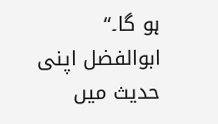ہو گا۔“
ابوالفضل اپنی حدیث میں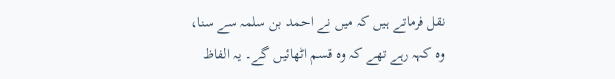نقل فرماتے ہیں کہ میں نے احمد بن سلمہ سے سنا، وہ کہہ رہے تھے کہ وہ قسم اٹھائیں گے۔ یہ الفاظ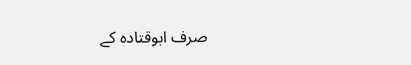صرف ابوقتادہ کے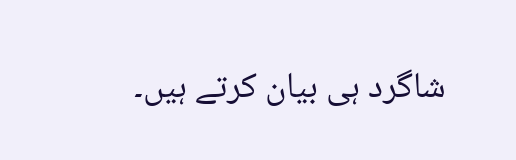شاگرد ہی بیان کرتے ہیں۔